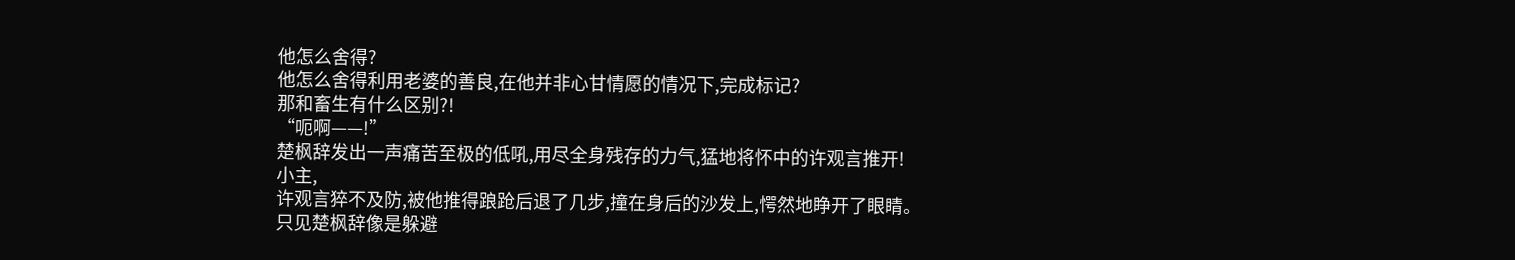他怎么舍得?
他怎么舍得利用老婆的善良,在他并非心甘情愿的情况下,完成标记?
那和畜生有什么区别?!
“呃啊——!”
楚枫辞发出一声痛苦至极的低吼,用尽全身残存的力气,猛地将怀中的许观言推开!
小主,
许观言猝不及防,被他推得踉跄后退了几步,撞在身后的沙发上,愕然地睁开了眼睛。
只见楚枫辞像是躲避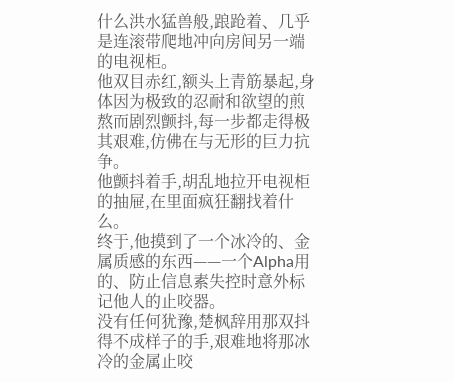什么洪水猛兽般,踉跄着、几乎是连滚带爬地冲向房间另一端的电视柜。
他双目赤红,额头上青筋暴起,身体因为极致的忍耐和欲望的煎熬而剧烈颤抖,每一步都走得极其艰难,仿佛在与无形的巨力抗争。
他颤抖着手,胡乱地拉开电视柜的抽屉,在里面疯狂翻找着什么。
终于,他摸到了一个冰冷的、金属质感的东西——一个Alpha用的、防止信息素失控时意外标记他人的止咬器。
没有任何犹豫,楚枫辞用那双抖得不成样子的手,艰难地将那冰冷的金属止咬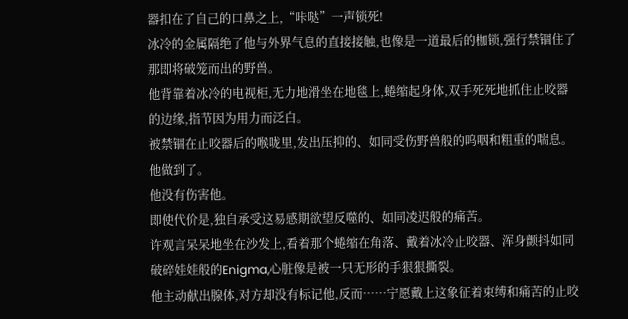器扣在了自己的口鼻之上,“咔哒”一声锁死!
冰冷的金属隔绝了他与外界气息的直接接触,也像是一道最后的枷锁,强行禁锢住了那即将破笼而出的野兽。
他背靠着冰冷的电视柜,无力地滑坐在地毯上,蜷缩起身体,双手死死地抓住止咬器的边缘,指节因为用力而泛白。
被禁锢在止咬器后的喉咙里,发出压抑的、如同受伤野兽般的呜咽和粗重的喘息。
他做到了。
他没有伤害他。
即使代价是,独自承受这易感期欲望反噬的、如同凌迟般的痛苦。
许观言呆呆地坐在沙发上,看着那个蜷缩在角落、戴着冰冷止咬器、浑身颤抖如同破碎娃娃般的Enigma,心脏像是被一只无形的手狠狠撕裂。
他主动献出腺体,对方却没有标记他,反而……宁愿戴上这象征着束缚和痛苦的止咬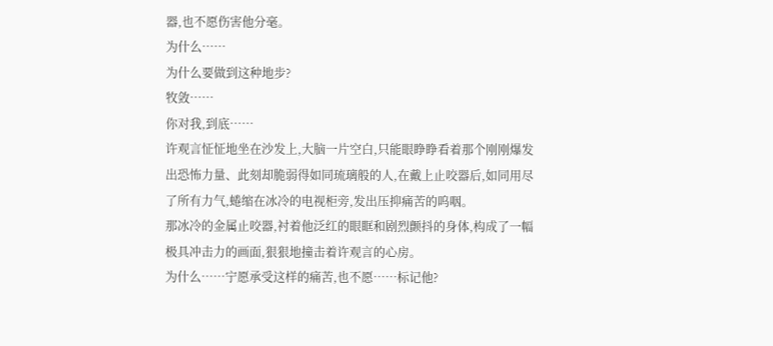器,也不愿伤害他分毫。
为什么……
为什么要做到这种地步?
牧敛……
你对我,到底……
许观言怔怔地坐在沙发上,大脑一片空白,只能眼睁睁看着那个刚刚爆发出恐怖力量、此刻却脆弱得如同琉璃般的人,在戴上止咬器后,如同用尽了所有力气,蜷缩在冰冷的电视柜旁,发出压抑痛苦的呜咽。
那冰冷的金属止咬器,衬着他泛红的眼眶和剧烈颤抖的身体,构成了一幅极具冲击力的画面,狠狠地撞击着许观言的心房。
为什么……宁愿承受这样的痛苦,也不愿……标记他?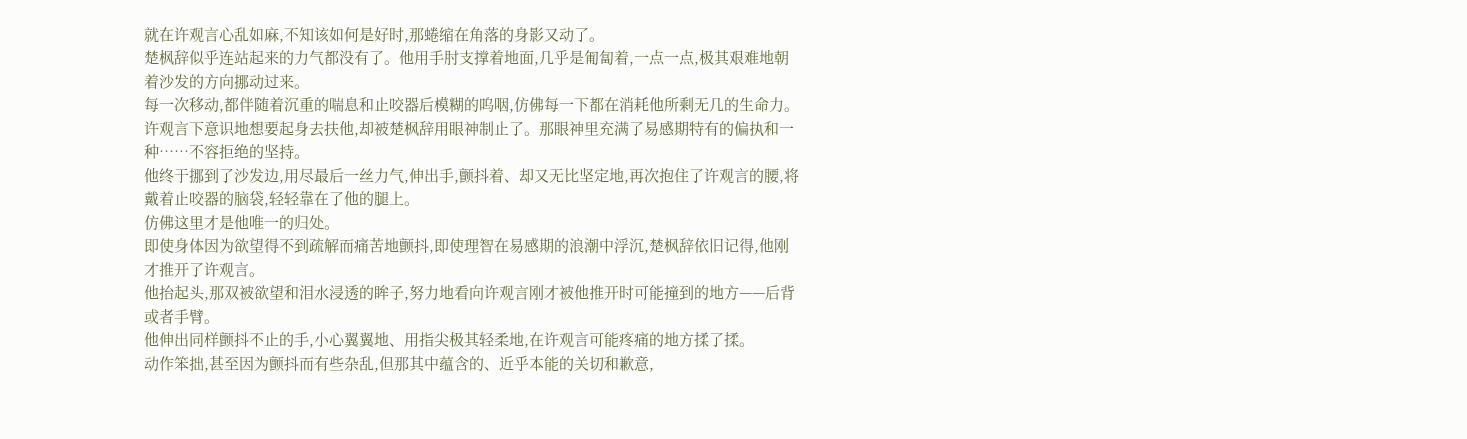就在许观言心乱如麻,不知该如何是好时,那蜷缩在角落的身影又动了。
楚枫辞似乎连站起来的力气都没有了。他用手肘支撑着地面,几乎是匍匐着,一点一点,极其艰难地朝着沙发的方向挪动过来。
每一次移动,都伴随着沉重的喘息和止咬器后模糊的呜咽,仿佛每一下都在消耗他所剩无几的生命力。
许观言下意识地想要起身去扶他,却被楚枫辞用眼神制止了。那眼神里充满了易感期特有的偏执和一种……不容拒绝的坚持。
他终于挪到了沙发边,用尽最后一丝力气,伸出手,颤抖着、却又无比坚定地,再次抱住了许观言的腰,将戴着止咬器的脑袋,轻轻靠在了他的腿上。
仿佛这里才是他唯一的归处。
即使身体因为欲望得不到疏解而痛苦地颤抖,即使理智在易感期的浪潮中浮沉,楚枫辞依旧记得,他刚才推开了许观言。
他抬起头,那双被欲望和泪水浸透的眸子,努力地看向许观言刚才被他推开时可能撞到的地方——后背或者手臂。
他伸出同样颤抖不止的手,小心翼翼地、用指尖极其轻柔地,在许观言可能疼痛的地方揉了揉。
动作笨拙,甚至因为颤抖而有些杂乱,但那其中蕴含的、近乎本能的关切和歉意,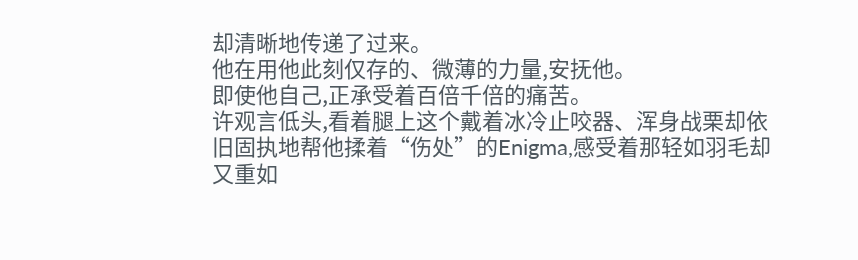却清晰地传递了过来。
他在用他此刻仅存的、微薄的力量,安抚他。
即使他自己,正承受着百倍千倍的痛苦。
许观言低头,看着腿上这个戴着冰冷止咬器、浑身战栗却依旧固执地帮他揉着“伤处”的Enigma,感受着那轻如羽毛却又重如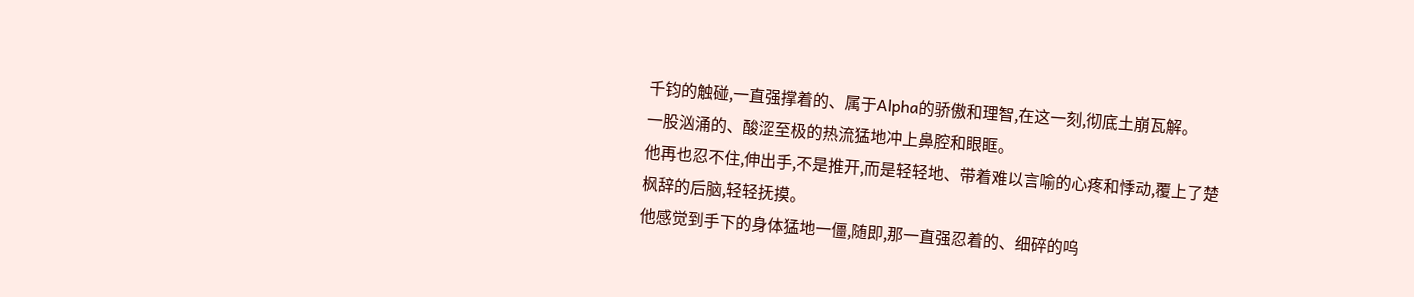千钧的触碰,一直强撑着的、属于Alpha的骄傲和理智,在这一刻,彻底土崩瓦解。
一股汹涌的、酸涩至极的热流猛地冲上鼻腔和眼眶。
他再也忍不住,伸出手,不是推开,而是轻轻地、带着难以言喻的心疼和悸动,覆上了楚枫辞的后脑,轻轻抚摸。
他感觉到手下的身体猛地一僵,随即,那一直强忍着的、细碎的呜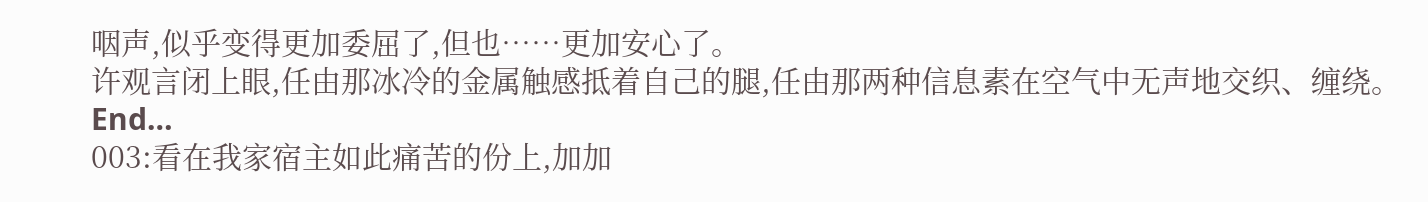咽声,似乎变得更加委屈了,但也……更加安心了。
许观言闭上眼,任由那冰冷的金属触感抵着自己的腿,任由那两种信息素在空气中无声地交织、缠绕。
End…
003:看在我家宿主如此痛苦的份上,加加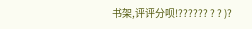书架,评评分呗!?????? ? ? )?